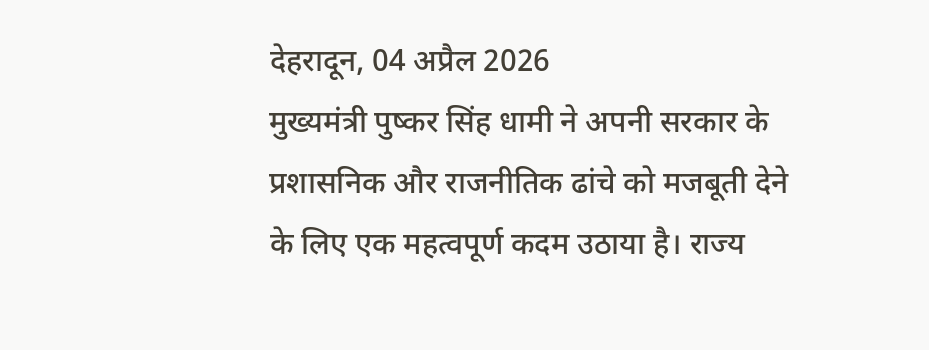देहरादून, 04 अप्रैल 2026
मुख्यमंत्री पुष्कर सिंह धामी ने अपनी सरकार के प्रशासनिक और राजनीतिक ढांचे को मजबूती देने के लिए एक महत्वपूर्ण कदम उठाया है। राज्य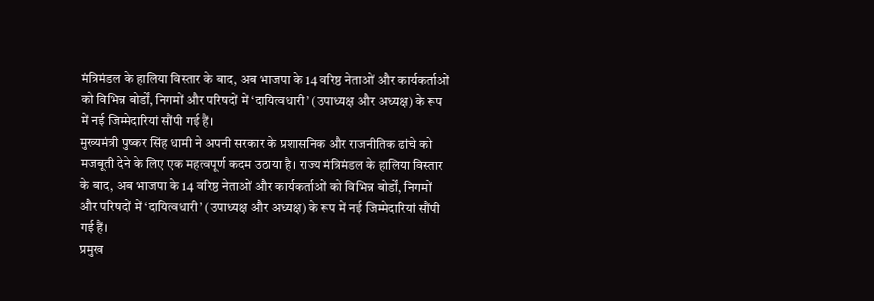मंत्रिमंडल के हालिया विस्तार के बाद, अब भाजपा के 14 वरिष्ठ नेताओं और कार्यकर्ताओं को विभिन्न बोर्डों, निगमों और परिषदों में ‘दायित्वधारी’ (उपाध्यक्ष और अध्यक्ष) के रूप में नई जिम्मेदारियां सौंपी गई हैं।
मुख्यमंत्री पुष्कर सिंह धामी ने अपनी सरकार के प्रशासनिक और राजनीतिक ढांचे को मजबूती देने के लिए एक महत्वपूर्ण कदम उठाया है। राज्य मंत्रिमंडल के हालिया विस्तार के बाद, अब भाजपा के 14 वरिष्ठ नेताओं और कार्यकर्ताओं को विभिन्न बोर्डों, निगमों और परिषदों में ‘दायित्वधारी’ (उपाध्यक्ष और अध्यक्ष) के रूप में नई जिम्मेदारियां सौंपी गई हैं।
प्रमुख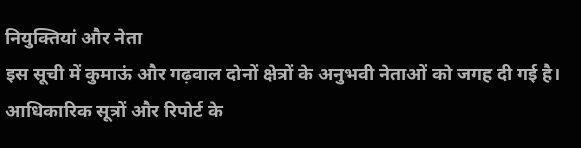नियुक्तियां और नेता
इस सूची में कुमाऊं और गढ़वाल दोनों क्षेत्रों के अनुभवी नेताओं को जगह दी गई है। आधिकारिक सूत्रों और रिपोर्ट के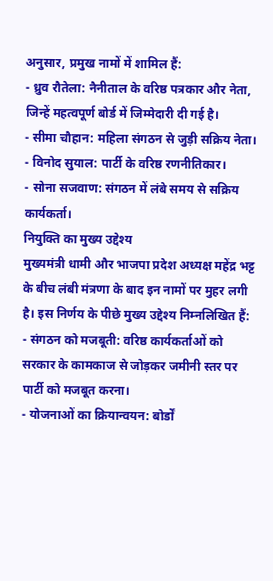अनुसार, प्रमुख नामों में शामिल हैं:
- ध्रुव रौतेला: नैनीताल के वरिष्ठ पत्रकार और नेता, जिन्हें महत्वपूर्ण बोर्ड में जिम्मेदारी दी गई है।
- सीमा चौहान: महिला संगठन से जुड़ी सक्रिय नेता।
- विनोद सुयाल: पार्टी के वरिष्ठ रणनीतिकार।
- सोना सजवाण: संगठन में लंबे समय से सक्रिय कार्यकर्ता।
नियुक्ति का मुख्य उद्देश्य
मुख्यमंत्री धामी और भाजपा प्रदेश अध्यक्ष महेंद्र भट्ट के बीच लंबी मंत्रणा के बाद इन नामों पर मुहर लगी है। इस निर्णय के पीछे मुख्य उद्देश्य निम्नलिखित हैं:
- संगठन को मजबूती: वरिष्ठ कार्यकर्ताओं को सरकार के कामकाज से जोड़कर जमीनी स्तर पर पार्टी को मजबूत करना।
- योजनाओं का क्रियान्वयन: बोर्डों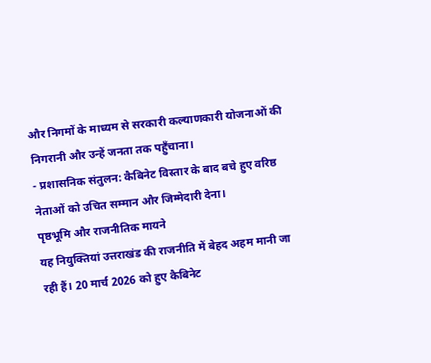और निगमों के माध्यम से सरकारी कल्याणकारी योजनाओं की निगरानी और उन्हें जनता तक पहुँचाना।
- प्रशासनिक संतुलन: कैबिनेट विस्तार के बाद बचे हुए वरिष्ठ नेताओं को उचित सम्मान और जिम्मेदारी देना।
पृष्ठभूमि और राजनीतिक मायने
यह नियुक्तियां उत्तराखंड की राजनीति में बेहद अहम मानी जा रही हैं। 20 मार्च 2026 को हुए कैबिनेट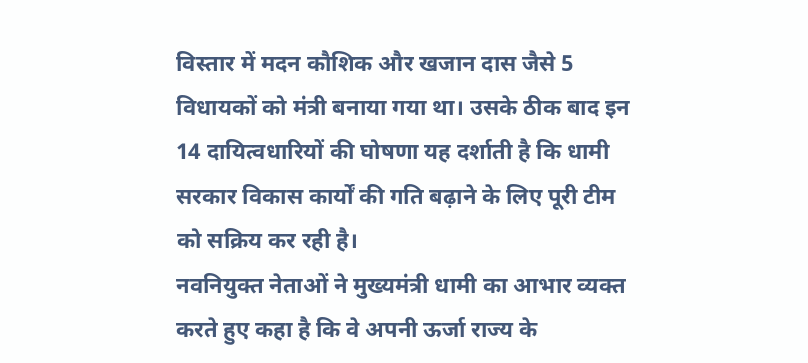विस्तार में मदन कौशिक और खजान दास जैसे 5 विधायकों को मंत्री बनाया गया था। उसके ठीक बाद इन 14 दायित्वधारियों की घोषणा यह दर्शाती है कि धामी सरकार विकास कार्यों की गति बढ़ाने के लिए पूरी टीम को सक्रिय कर रही है।
नवनियुक्त नेताओं ने मुख्यमंत्री धामी का आभार व्यक्त करते हुए कहा है कि वे अपनी ऊर्जा राज्य के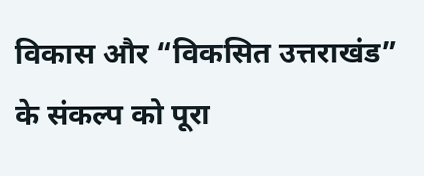विकास और “विकसित उत्तराखंड” के संकल्प को पूरा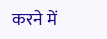करने में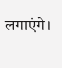लगाएंगे।